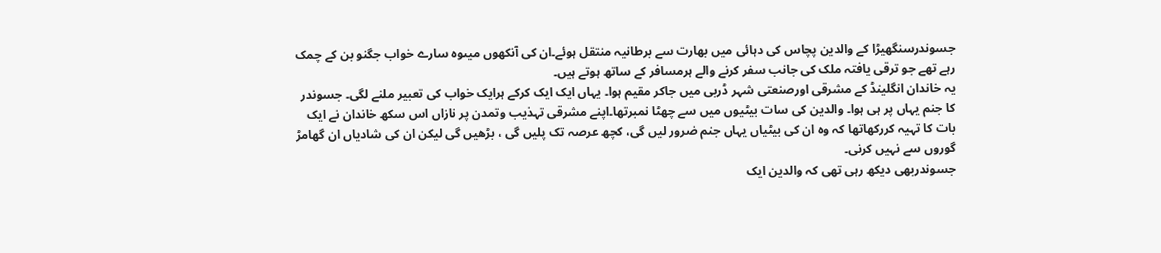جسوندرسنگھیڑا کے والدین پچاس کی دہائی میں بھارت سے برطانیہ منتقل ہوئے۔ان کی آنکھوں میںوہ سارے خواب جگنو بن کے چمک رہے تھے جو ترقی یافتہ ملک کی جانب سفر کرنے والے ہرمسافر کے ساتھ ہوتے ہیں۔
یہ خاندان انگلینڈ کے مشرقی اورصنعتی شہر ڈربی میں جاکر مقیم ہوا۔ یہاں ایک ایک کرکے ہرایک خواب کی تعبیر ملنے لگی۔ جسوندر کا جنم یہاں پر ہی ہوا۔ والدین کی سات بیٹیوں میں سے چھٹا نمبرتھا۔اپنے مشرقی تہذیب وتمدن پر نازاں اس سکھ خاندان نے ایک بات کا تہیہ کررکھاتھا کہ وہ ان کی بیٹیاں یہاں جنم ضرور لیں گی، کچھ عرصہ تک پلیں گی ، بڑھیں گی لیکن ان کی شادیاں ان گھامڑ گوروں سے نہیں کرنی۔
جسوندربھی دیکھ رہی تھی کہ والدین ایک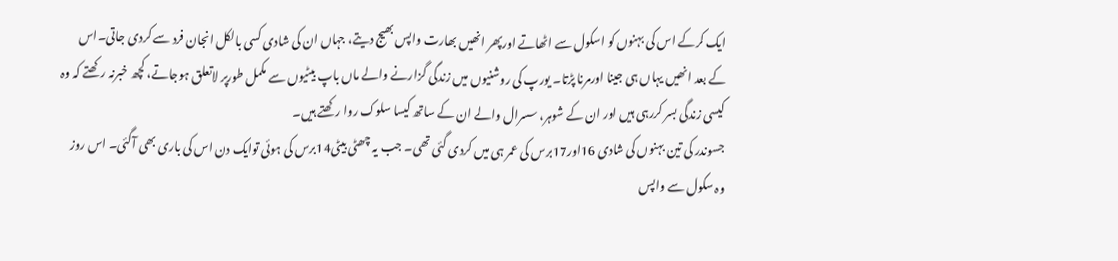ایک کرکے اس کی بہنوں کو اسکول سے اٹھاتے اورپھر انھیں بھارت واپس بھیج دیتے، جہاں ان کی شادی کسی بالکل انجان فرد سے کردی جاتی۔اس کے بعد انھیں یہاں ہی جینا اورمرنا پڑتا۔ یورپ کی روشنیوں میں زندگی گزارنے والے ماں باپ بیٹیوں سے مکمل طورپر لاتعلق ہوجاتے، کچھ خبرنہ رکھتے کہ وہ کیسی زندگی بسر کررہی ہیں اور ان کے شوہر، سسرال والے ان کے ساتھ کیسا سلوک روا رکھتے ہیں۔
جسوندر کی تین بہنوں کی شادی 16اور17برس کی عمر ہی میں کردی گئی تھی۔ جب یہ چھٹی بیٹی14برس کی ہوئی توایک دن اس کی باری بھی آگئی۔ اس روز وہ سکول سے واپس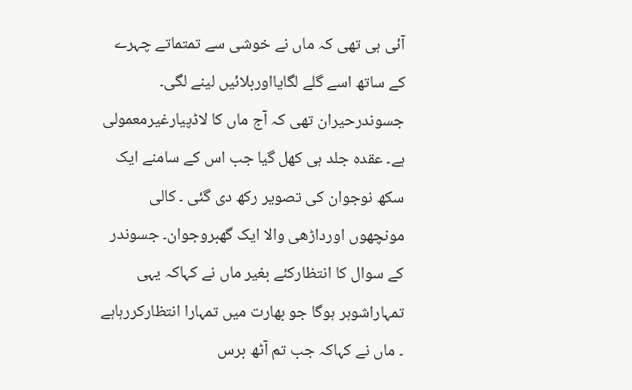آئی ہی تھی کہ ماں نے خوشی سے تمتماتے چہرے کے ساتھ اسے گلے لگایااوربلائیں لینے لگی۔ جسوندرحیران تھی کہ آج ماں کا لاڈپیارغیرمعمولی ہے۔ عقدہ جلد ہی کھل گیا جب اس کے سامنے ایک سکھ نوجوان کی تصویر رکھ دی گئی ۔ کالی مونچھوں اورداڑھی والا ایک گھبروجوان۔ جسوندر کے سوال کا انتظارکئے بغیر ماں نے کہاکہ یہی تمہاراشوہر ہوگا جو بھارت میں تمہارا انتظارکررہاہے ۔ ماں نے کہاکہ جب تم آٹھ برس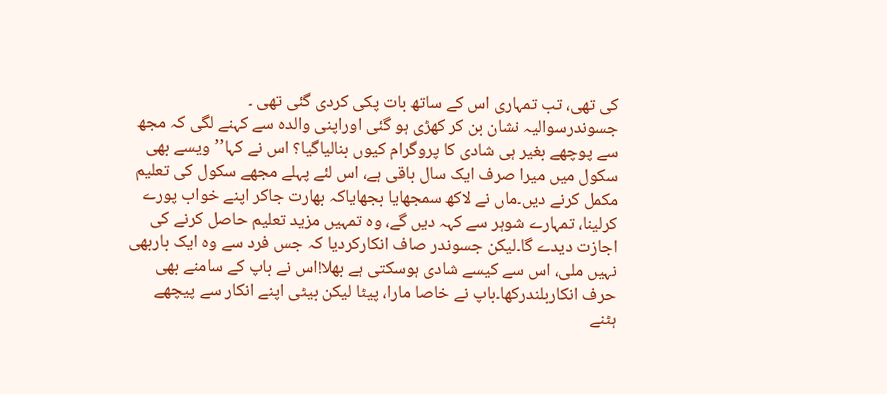کی تھی، تب تمہاری اس کے ساتھ بات پکی کردی گئی تھی ۔
جسوندرسوالیہ نشان بن کر کھڑی ہو گئی اوراپنی والدہ سے کہنے لگی کہ مجھ سے پوچھے بغیر ہی شادی کا پروگرام کیوں بنالیاگیا؟ اس نے کہا’’ ویسے بھی سکول میں میرا صرف ایک سال باقی ہے، اس لئے پہلے مجھے سکول کی تعلیم مکمل کرنے دیں۔ماں نے لاکھ سمجھایا بجھایاکہ بھارت جاکر اپنے خواب پورے کرلینا، تمہارے شوہر سے کہہ دیں گے، وہ تمہیں مزید تعلیم حاصل کرنے کی اجازت دیدے گا۔لیکن جسوندر صاف انکارکردیا کہ جس فرد سے وہ ایک باربھی نہیں ملی، اس سے کیسے شادی ہوسکتی ہے بھلا!اس نے باپ کے سامنے بھی حرف انکاربلندرکھا۔باپ نے خاصا مارا، پیٹا لیکن بیٹی اپنے انکار سے پیچھے ہٹنے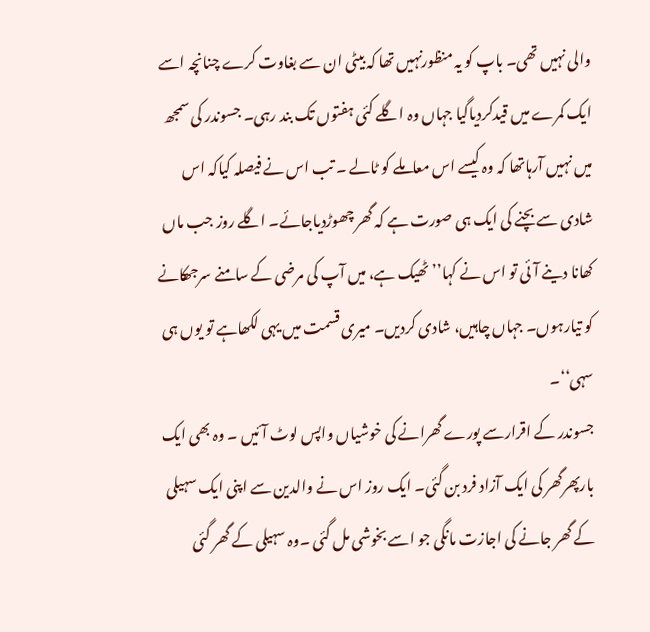والی نہیں تھی۔ باپ کو یہ منظورنہیں تھا کہ بیٹی ان سے بغاوت کرے چنانچہ اسے ایک کمرے میں قیدکردیاگیا جہاں وہ اگلے کئی ہفتوں تک بند رہی۔ جسوندر کی سمجھ میں نہیں آرہاتھا کہ وہ کیسے اس معاملے کو ٹالے ۔ تب اس نے فیصلہ کیاکہ اس شادی سے بچنے کی ایک ہی صورت ہے کہ گھر چھوڑدیاجائے۔ اگلے روز جب ماں کھانا دینے آئی تو اس نے کہا’’ ٹھیک ہے، میں آپ کی مرضی کے سامنے سرجھکانے کو تیارہوں۔ جہاں چاہیں، شادی کردیں۔ میری قسمت میں یہی لکھاہے تو یوں ہی سہی‘‘۔
جسوندر کے اقرارسے پورے گھرانے کی خوشیاں واپس لوٹ آئیں ۔ وہ بھی ایک بارپھرگھر کی ایک آزاد فرد بن گئی۔ ایک روز اس نے والدین سے اپنی ایک سہیلی کے گھر جانے کی اجازت مانگی جو اسے بخوشی مل گئی ۔وہ سہیلی کے گھر گئی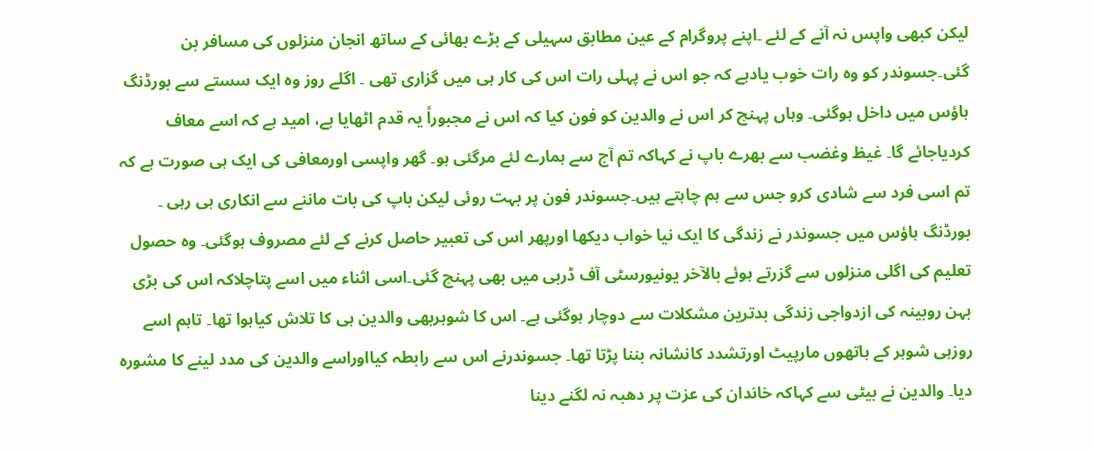لیکن کبھی واپس نہ آنے کے لئے ۔اپنے پروگرام کے عین مطابق سہیلی کے بڑے بھائی کے ساتھ انجان منزلوں کی مسافر بن گئی۔جسوندر کو وہ رات خوب یادہے کہ جو اس نے پہلی رات اس کی کار ہی میں گزاری تھی ۔ اگلے روز وہ ایک سستے سے بورڈنگ ہاؤس میں داخل ہوگئی۔ وہاں پہنچ کر اس نے والدین کو فون کیا کہ اس نے مجبوراً یہ قدم اٹھایا ہے، امید ہے کہ اسے معاف کردیاجائے گا۔ غیظ وغضب سے بھرے باپ نے کہاکہ تم آج سے ہمارے لئے مرگئی ہو۔ گھر واپسی اورمعافی کی ایک ہی صورت ہے کہ تم اسی فرد سے شادی کرو جس سے ہم چاہتے ہیں۔جسوندر فون پر بہت روئی لیکن باپ کی بات ماننے سے انکاری ہی رہی ۔
بورڈنگ ہاؤس میں جسوندر نے زندگی کا ایک نیا خواب دیکھا اورپھر اس کی تعبیر حاصل کرنے کے لئے مصروف ہوگئی۔ وہ حصول تعلیم کی اگلی منزلوں سے گزرتے ہوئے بالآخر یونیورسٹی آف ڈربی میں بھی پہنچ گئی۔اسی اثناء میں اسے پتاچلاکہ اس کی بڑی بہن روبینہ کی ازدواجی زندگی بدترین مشکلات سے دوچار ہوگئی ہے۔ اس کا شوہربھی والدین ہی کا تلاش کیاہوا تھا۔ تاہم اسے روزہی شوہر کے ہاتھوں مارپیٹ اورتشدد کانشانہ بننا پڑتا تھا۔ جسوندرنے اس سے رابطہ کیااوراسے والدین کی مدد لینے کا مشورہ دیا۔ والدین نے بیٹی سے کہاکہ خاندان کی عزت پر دھبہ نہ لگنے دینا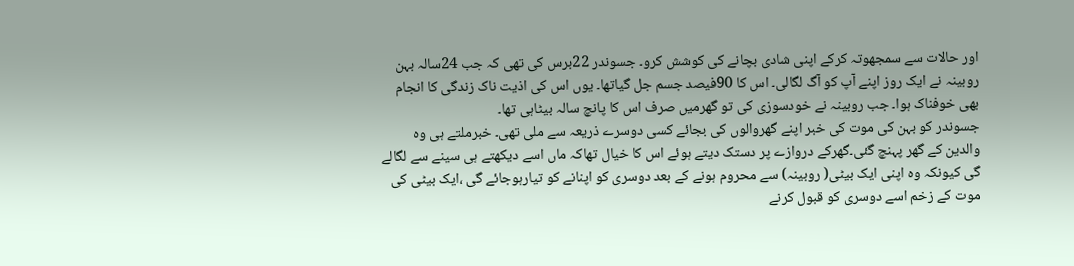اور حالات سے سمجھوتہ کرکے اپنی شادی بچانے کی کوشش کرو۔ جسوندر 22برس کی تھی کہ جب 24سالہ بہن روبینہ نے ایک روز اپنے آپ کو آگ لگالی۔ اس کا 90فیصد جسم جل گیاتھا۔ یوں اس کی اذیت ناک زندگی کا انجام بھی خوفناک ہوا۔ جب روبینہ نے خودسوزی کی تو گھرمیں صرف اس کا پانچ سالہ بیٹاہی تھا۔
جسوندر کو بہن کی موت کی خبر اپنے گھروالوں کی بجائے کسی دوسرے ذریعہ سے ملی تھی۔ خبرملتے ہی وہ والدین کے گھر پہنچ گئی۔گھرکے دروازے پر دستک دیتے ہوئے اس کا خیال تھاکہ ماں اسے دیکھتے ہی سینے سے لگالے گی کیونکہ وہ اپنی ایک بیٹی( روبینہ) سے محروم ہونے کے بعد دوسری کو اپنانے کو تیارہوجائے گی ،ایک بیٹی کی موت کے زخم اسے دوسری کو قبول کرنے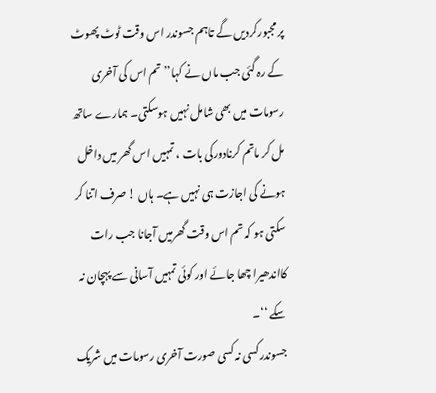پر مجبورکردیں گے تاہم جسوندر اس وقت ٹوٹ پھوٹ کے رہ گئی جب ماں نے کہا’’ تم اس کی آخری رسومات میں بھی شامل نہیں ہوسکتی۔ ہمارے ساتھ مل کر ماتم کرنادورکی بات ، تمہیں اس گھر میں داخل ہونے کی اجازت ہی نہیں ہے۔ ہاں ! صرف اتنا کر سکتی ہو کہ تم اس وقت گھرمیں آجانا جب رات کااندھیرا چھا جائے اور کوئی تمہیں آسانی سے پہچان نہ سکے ‘‘۔
جسوندرکسی نہ کسی صورت آخری رسومات میں شریک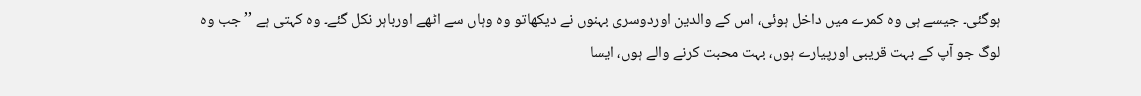ہوگئی۔ جیسے ہی وہ کمرے میں داخل ہوئی، اس کے والدین اوردوسری بہنوں نے دیکھاتو وہ وہاں سے اٹھے اورباہر نکل گئے۔ وہ کہتی ہے ’’ جب وہ لوگ جو آپ کے بہت قریبی اورپیارے ہوں، بہت محبت کرنے والے ہوں، ایسا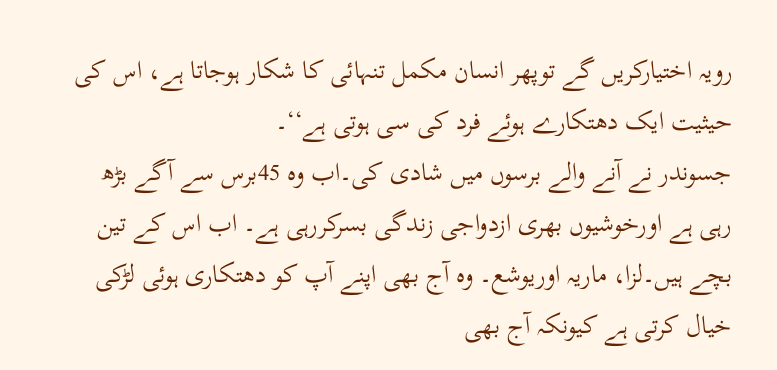رویہ اختیارکریں گے توپھر انسان مکمل تنہائی کا شکار ہوجاتا ہے، اس کی حیثیت ایک دھتکارے ہوئے فرد کی سی ہوتی ہے‘‘۔
جسوندر نے آنے والے برسوں میں شادی کی۔اب وہ 45برس سے آگے بڑھ رہی ہے اورخوشیوں بھری ازدواجی زندگی بسرکررہی ہے۔ اب اس کے تین بچے ہیں۔لزا، ماریہ اوریوشع۔ وہ آج بھی اپنے آپ کو دھتکاری ہوئی لڑکی خیال کرتی ہے کیونکہ آج بھی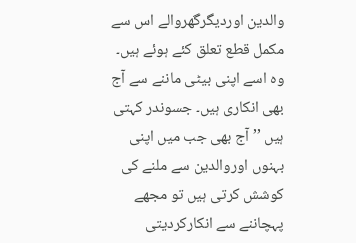والدین اوردیگرگھروالے اس سے مکمل قطع تعلق کئے ہوئے ہیں۔ وہ اسے اپنی بیٹی ماننے سے آج بھی انکاری ہیں۔ جسوندر کہتی ہیں ’’ آج بھی جب میں اپنی بہنوں اوروالدین سے ملنے کی کوشش کرتی ہیں تو مجھے پہچاننے سے انکارکردیتی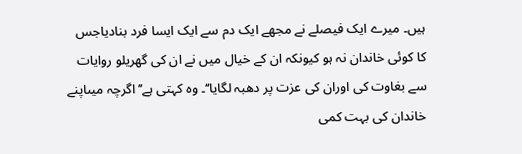ہیں۔ میرے ایک فیصلے نے مجھے ایک دم سے ایک ایسا فرد بنادیاجس کا کوئی خاندان نہ ہو کیونکہ ان کے خیال میں نے ان کی گھریلو روایات سے بغاوت کی اوران کی عزت پر دھبہ لگایا‘‘۔ وہ کہتی ہے’’ اگرچہ میںاپنے خاندان کی بہت کمی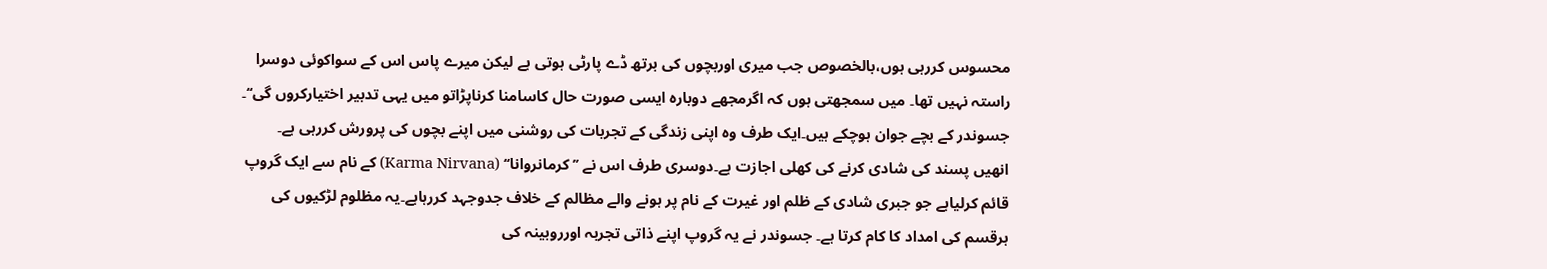محسوس کررہی ہوں،بالخصوص جب میری اوربچوں کی برتھ ڈے پارٹی ہوتی ہے لیکن میرے پاس اس کے سواکوئی دوسرا راستہ نہیں تھا۔ میں سمجھتی ہوں کہ اگرمجھے دوبارہ ایسی صورت حال کاسامنا کرناپڑاتو میں یہی تدبیر اختیارکروں گی‘‘۔
جسوندر کے بچے جوان ہوچکے ہیں۔ایک طرف وہ اپنی زندگی کے تجربات کی روشنی میں اپنے بچوں کی پرورش کررہی ہے۔ انھیں پسند کی شادی کرنے کی کھلی اجازت ہے۔دوسری طرف اس نے ’’کرمانروانا‘‘ (Karma Nirvana) کے نام سے ایک گروپ قائم کرلیاہے جو جبری شادی کے ظلم اور غیرت کے نام پر ہونے والے مظالم کے خلاف جدوجہد کررہاہے۔یہ مظلوم لڑکیوں کی ہرقسم کی امداد کا کام کرتا ہے۔ جسوندر نے یہ گروپ اپنے ذاتی تجربہ اورروبینہ کی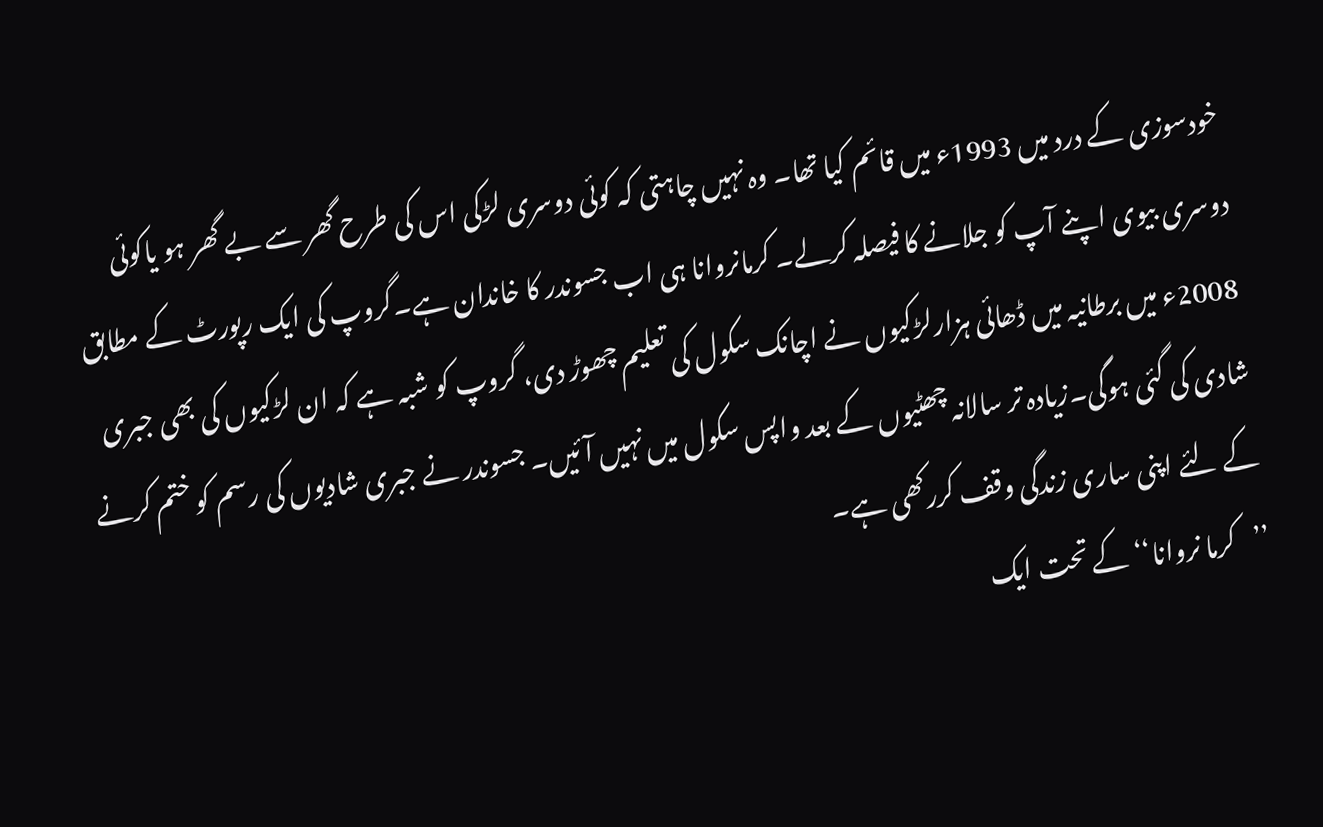خودسوزی کے درد میں 1993ء میں قائم کیا تھا۔ وہ نہیں چاہتی کہ کوئی دوسری لڑکی اس کی طرح گھر سے بے گھر ہو یاکوئی دوسری بیوی اپنے آپ کو جلانے کا فیصلہ کرلے۔ کرمانروانا ہی اب جسوندر کا خاندان ہے۔گروپ کی ایک رپورٹ کے مطابق 2008ء میں برطانیہ میں ڈھائی ہزارلڑکیوں نے اچانک سکول کی تعلیم چھوڑ دی، گروپ کو شبہ ہے کہ ان لڑکیوں کی بھی جبری شادی کی گئی ہوگی۔زیادہ تر سالانہ چھٹیوں کے بعد واپس سکول میں نہیں آئیں۔ جسوندر نے جبری شادیوں کی رسم کو ختم کرنے کے لئے اپنی ساری زندگی وقف کررکھی ہے۔
’’کرما نروانا‘‘ کے تحت ایک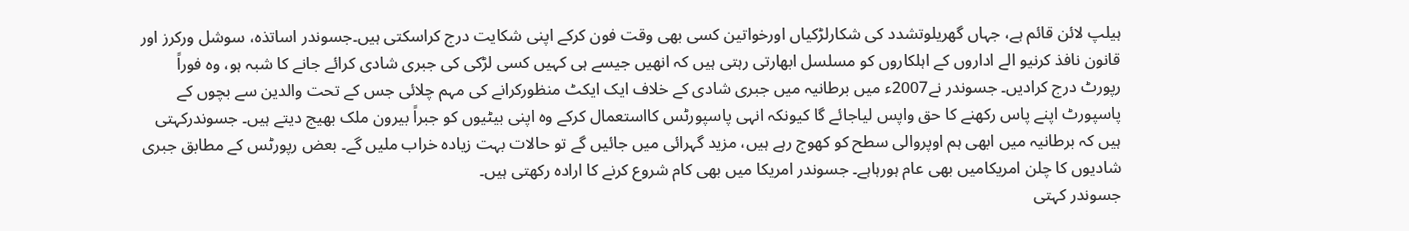ہیلپ لائن قائم ہے، جہاں گھریلوتشدد کی شکارلڑکیاں اورخواتین کسی بھی وقت فون کرکے اپنی شکایت درج کراسکتی ہیں۔جسوندر اساتذہ، سوشل ورکرز اور قانون نافذ کرنیو الے اداروں کے اہلکاروں کو مسلسل ابھارتی رہتی ہیں کہ انھیں جیسے ہی کہیں کسی لڑکی کی جبری شادی کرائے جانے کا شبہ ہو، وہ فوراً رپورٹ درج کرادیں۔ جسوندر نے2007ء میں برطانیہ میں جبری شادی کے خلاف ایک ایکٹ منظورکرانے کی مہم چلائی جس کے تحت والدین سے بچوں کے پاسپورٹ اپنے پاس رکھنے کا حق واپس لیاجائے گا کیونکہ انہی پاسپورٹس کااستعمال کرکے وہ اپنی بیٹیوں کو جبراً بیرون ملک بھیج دیتے ہیں۔ جسوندرکہتی ہیں کہ برطانیہ میں ابھی ہم اوپروالی سطح کو کھوج رہے ہیں، مزید گہرائی میں جائیں گے تو حالات بہت زیادہ خراب ملیں گے۔ بعض رپورٹس کے مطابق جبری شادیوں کا چلن امریکامیں بھی عام ہورہاہے۔ جسوندر امریکا میں بھی کام شروع کرنے کا ارادہ رکھتی ہیں۔
جسوندر کہتی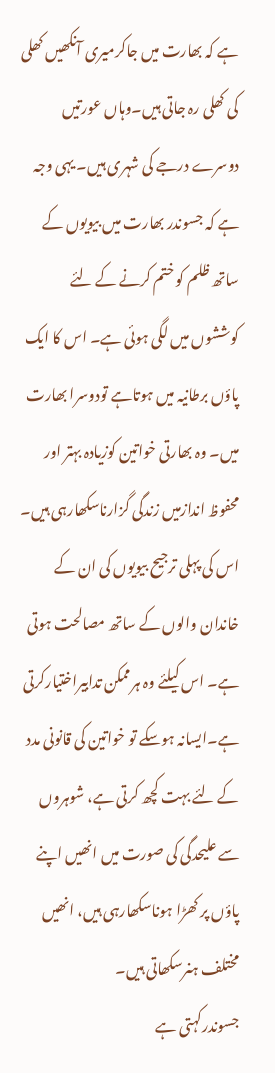ہے کہ بھارت میں جاکرمیری آنکھیں کھلی کی کھلی رہ جاتی ہیں۔وہاں عورتیں دوسرے درجے کی شہری ہیں۔ یہی وجہ ہے کہ جسوندر بھارت میں بیویوں کے ساتھ ظلم کو ختم کرنے کے لئے کوششوں میں لگی ہوئی ہے۔ اس کا ایک پاؤں برطانیہ میں ہوتاہے تودوسرا بھارت میں۔ وہ بھارتی خواتین کوزیادہ بہتر اور محفوظ اندازمیں زندگی گزارناسکھارہی ہیں۔ اس کی پہلی ترجیح بیویوں کی ان کے خاندان والوں کے ساتھ مصالحت ہوتی ہے۔ اس کیلئے وہ ہرممکن تدابیراختیارکرتی ہے۔ایسانہ ہوسکے تو خواتین کی قانونی مدد کے لئے بہت کچھ کرتی ہے، شوہروں سے علیحدگی کی صورت میں انھیں اپنے پاؤں پر کھڑا ہوناسکھارہی ہیں، انھیں مختلف ہنرسکھاتی ہیں۔
جسوندرکہتی ہے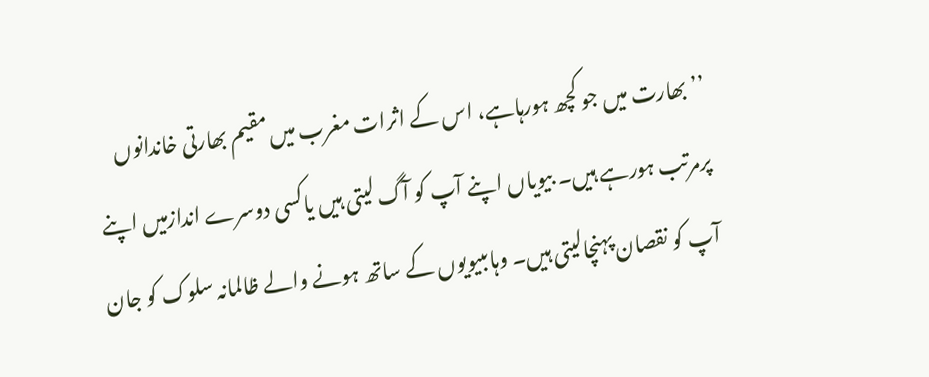’’بھارت میں جو کچھ ہورہاہے، اس کے اثرات مغرب میں مقیم بھارتی خاندانوں پرمرتب ہورہے ہیں۔ بیویاں اپنے آپ کو آگ لیتی ہیں یاکسی دوسرے اندازمیں اپنے آپ کو نقصان پہنچالیتی ہیں۔ وہاںبیویوں کے ساتھ ہونے والے ظالمانہ سلوک کو جان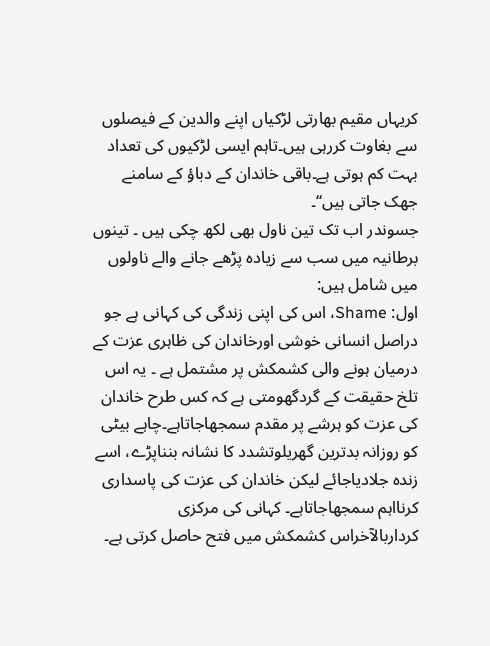کریہاں مقیم بھارتی لڑکیاں اپنے والدین کے فیصلوں سے بغاوت کررہی ہیں۔تاہم ایسی لڑکیوں کی تعداد بہت کم ہوتی ہے۔باقی خاندان کے دباؤ کے سامنے جھک جاتی ہیں‘‘۔
جسوندر اب تک تین ناول بھی لکھ چکی ہیں ۔ تینوں برطانیہ میں سب سے زیادہ پڑھے جانے والے ناولوں میں شامل ہیں:
اول: Shame، اس کی اپنی زندگی کی کہانی ہے جو دراصل انسانی خوشی اورخاندان کی ظاہری عزت کے درمیان ہونے والی کشمکش پر مشتمل ہے ۔ یہ اس تلخ حقیقت کے گردگھومتی ہے کہ کس طرح خاندان کی عزت کو ہرشے پر مقدم سمجھاجاتاہے۔چاہے بیٹی کو روزانہ بدترین گھریلوتشدد کا نشانہ بنناپڑے، اسے زندہ جلادیاجائے لیکن خاندان کی عزت کی پاسداری کرنااہم سمجھاجاتاہے۔ کہانی کی مرکزی کرداربالآخراس کشمکش میں فتح حاصل کرتی ہے۔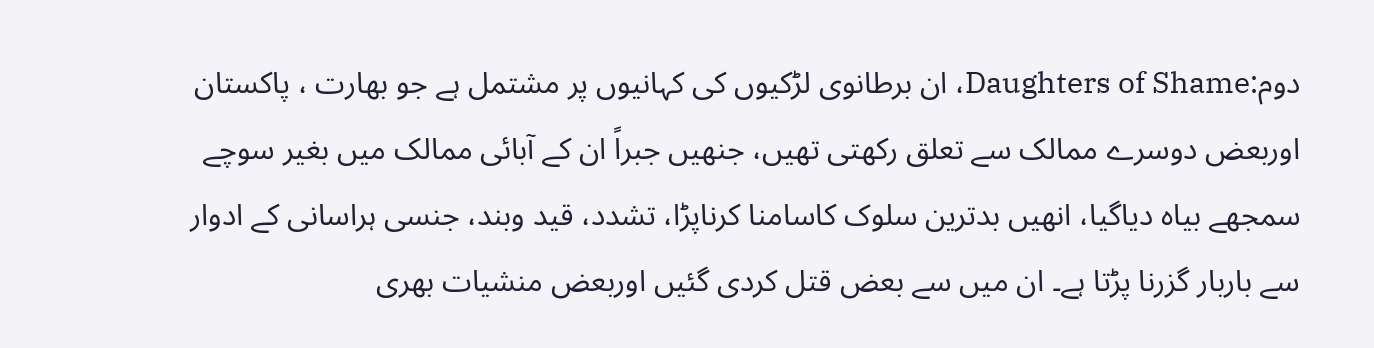دوم:Daughters of Shame، ان برطانوی لڑکیوں کی کہانیوں پر مشتمل ہے جو بھارت ، پاکستان اوربعض دوسرے ممالک سے تعلق رکھتی تھیں، جنھیں جبراً ان کے آبائی ممالک میں بغیر سوچے سمجھے بیاہ دیاگیا، انھیں بدترین سلوک کاسامنا کرناپڑا، تشدد، قید وبند، جنسی ہراسانی کے ادوار سے باربار گزرنا پڑتا ہے۔ ان میں سے بعض قتل کردی گئیں اوربعض منشیات بھری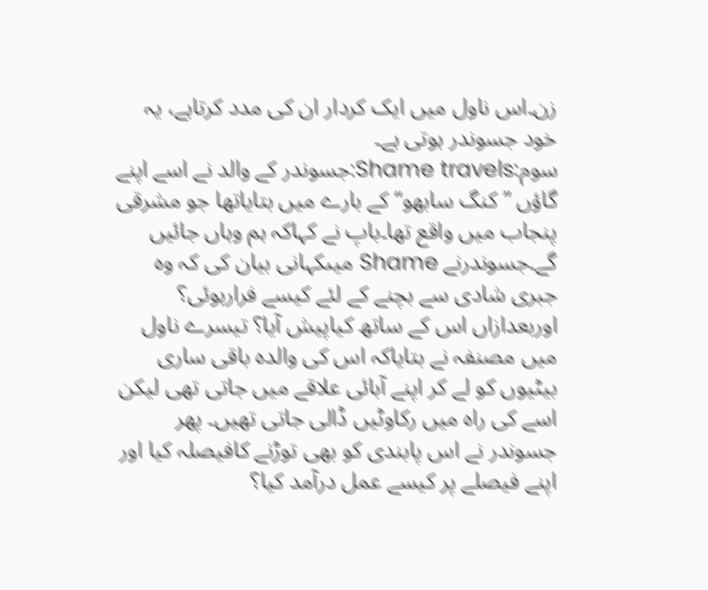زن۔اس ناول میں ایک کردار ان کی مدد کرتاہے، یہ خود جسوندر ہوتی ہے۔
سوم:Shame travels:جسوندر کے والد نے اسے اپنے گاؤں ’’کنگ سابھو‘‘ کے بارے میں بتایاتھا جو مشرقی پنجاب میں واقع تھا۔باپ نے کہاکہ ہم وہاں جائیں گے۔جسوندرنے Shame میںکہانی بیان کی کہ وہ جبری شادی سے بچنے کے لئے کیسے فرارہوئی؟ اوربعدازاں اس کے ساتھ کیاپیش آیا؟ تیسرے ناول میں مصنفہ نے بتایاکہ اس کی والدہ باقی ساری بیٹیوں کو لے کر اپنے آبائی علاقے میں جاتی تھی لیکن اسے کی راہ میں رکاوٹیں ڈالی جاتی تھیں۔ پھر جسوندر نے اس پابندی کو بھی توڑنے کافیصلہ کیا اور اپنے فیصلے پر کیسے عمل درآمد کیا؟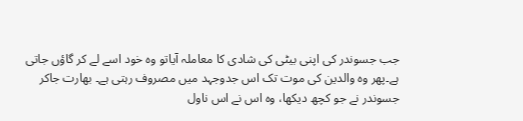جب جسوندر کی اپنی بیٹی کی شادی کا معاملہ آیاتو وہ خود اسے لے کر گاؤں جاتی ہے۔پھر وہ والدین کی موت تک اس جدوجہد میں مصروف رہتی ہے۔ بھارت جاکر جسوندر نے جو کچھ دیکھا، وہ اس نے اس ناول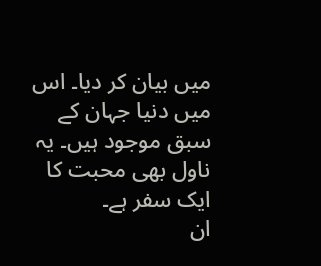میں بیان کر دیا۔ اس میں دنیا جہان کے سبق موجود ہیں۔ یہ ناول بھی محبت کا ایک سفر ہے۔
ان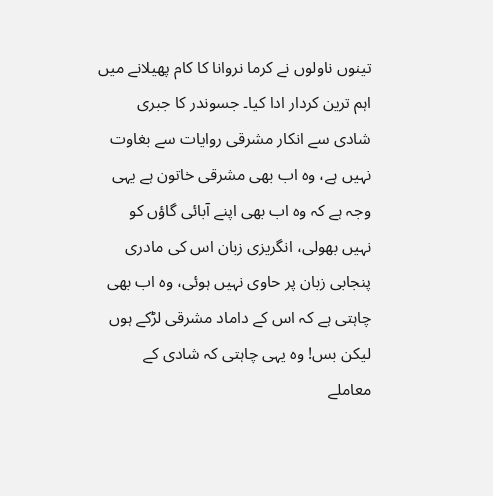تینوں ناولوں نے کرما نروانا کا کام پھیلانے میں اہم ترین کردار ادا کیا۔ جسوندر کا جبری شادی سے انکار مشرقی روایات سے بغاوت نہیں ہے، وہ اب بھی مشرقی خاتون ہے یہی وجہ ہے کہ وہ اب بھی اپنے آبائی گاؤں کو نہیں بھولی، انگریزی زبان اس کی مادری پنجابی زبان پر حاوی نہیں ہوئی، وہ اب بھی چاہتی ہے کہ اس کے داماد مشرقی لڑکے ہوں لیکن بس! وہ یہی چاہتی کہ شادی کے معاملے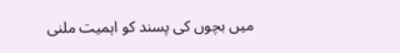میں بچوں کی پسند کو اہمیت ملنی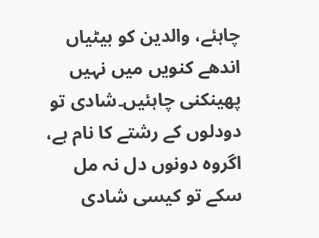چاہئے، والدین کو بیٹیاں اندھے کنویں میں نہیں پھینکنی چاہئیں۔شادی تو دودلوں کے رشتے کا نام ہے، اگروہ دونوں دل نہ مل سکے تو کیسی شادی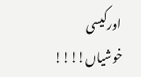اورکیسی خوشیاں!!!!